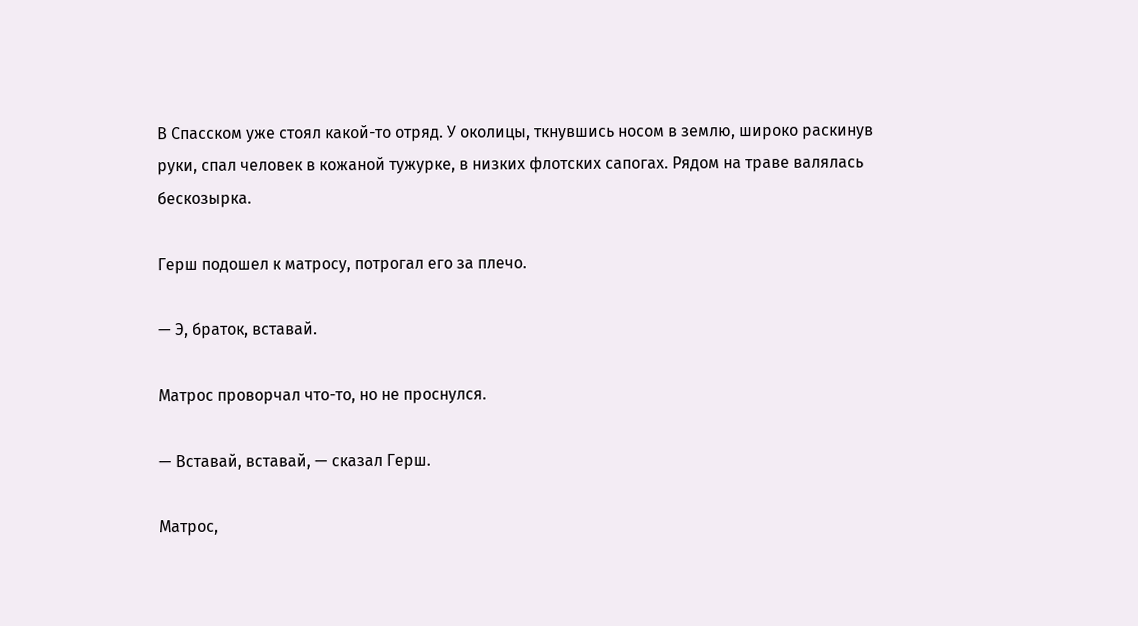В Спасском уже стоял какой-то отряд. У околицы, ткнувшись носом в землю, широко раскинув руки, спал человек в кожаной тужурке, в низких флотских сапогах. Рядом на траве валялась бескозырка.

Герш подошел к матросу, потрогал его за плечо.

— Э, браток, вставай.

Матрос проворчал что-то, но не проснулся.

— Вставай, вставай, — сказал Герш.

Матрос,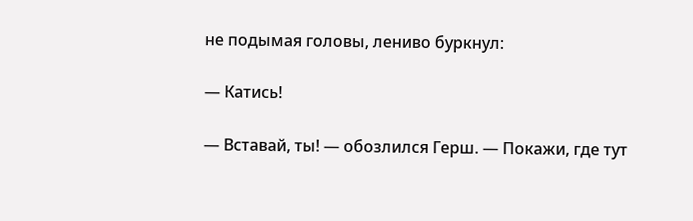не подымая головы, лениво буркнул:

— Катись!

— Вставай, ты! — обозлился Герш. — Покажи, где тут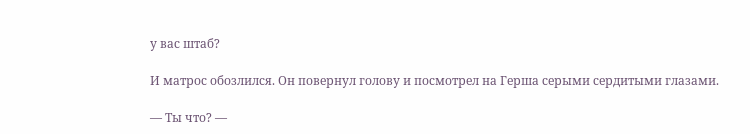у вас штаб?

И матрос обозлился. Он повернул голову и посмотрел на Герша серыми сердитыми глазами.

— Ты что? —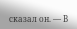сказал он. — В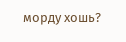морду хошь?